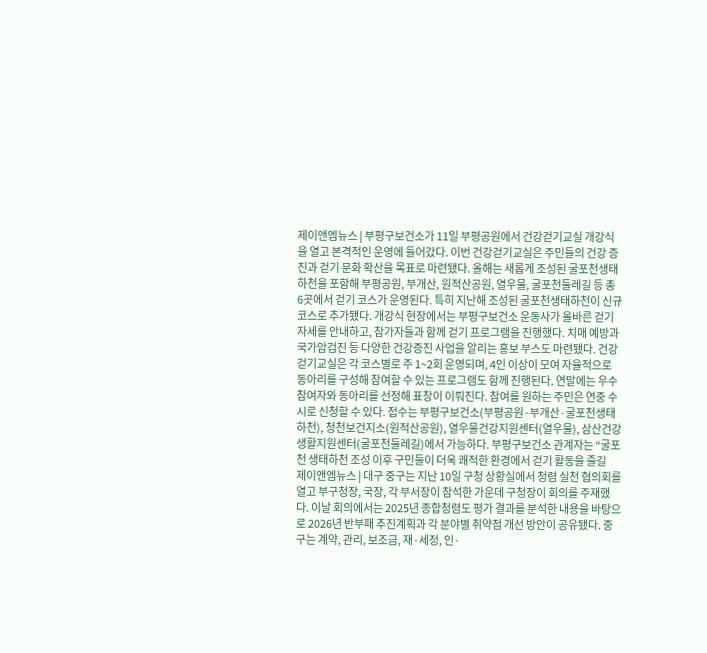제이앤엠뉴스 | 부평구보건소가 11일 부평공원에서 건강걷기교실 개강식을 열고 본격적인 운영에 들어갔다. 이번 건강걷기교실은 주민들의 건강 증진과 걷기 문화 확산을 목표로 마련됐다. 올해는 새롭게 조성된 굴포천생태하천을 포함해 부평공원, 부개산, 원적산공원, 열우물, 굴포천둘레길 등 총 6곳에서 걷기 코스가 운영된다. 특히 지난해 조성된 굴포천생태하천이 신규 코스로 추가됐다. 개강식 현장에서는 부평구보건소 운동사가 올바른 걷기 자세를 안내하고, 참가자들과 함께 걷기 프로그램을 진행했다. 치매 예방과 국가암검진 등 다양한 건강증진 사업을 알리는 홍보 부스도 마련됐다. 건강걷기교실은 각 코스별로 주 1~2회 운영되며, 4인 이상이 모여 자율적으로 동아리를 구성해 참여할 수 있는 프로그램도 함께 진행된다. 연말에는 우수 참여자와 동아리를 선정해 표창이 이뤄진다. 참여를 원하는 주민은 연중 수시로 신청할 수 있다. 접수는 부평구보건소(부평공원·부개산·굴포천생태하천), 청천보건지소(원적산공원), 열우물건강지원센터(열우물), 삼산건강생활지원센터(굴포천둘레길)에서 가능하다. 부평구보건소 관계자는 “굴포천 생태하천 조성 이후 구민들이 더욱 쾌적한 환경에서 걷기 활동을 즐길
제이앤엠뉴스 | 대구 중구는 지난 10일 구청 상황실에서 청렴 실천 협의회를 열고 부구청장, 국장, 각 부서장이 참석한 가운데 구청장이 회의를 주재했다. 이날 회의에서는 2025년 종합청렴도 평가 결과를 분석한 내용을 바탕으로 2026년 반부패 추진계획과 각 분야별 취약점 개선 방안이 공유됐다. 중구는 계약, 관리, 보조금, 재·세정, 인·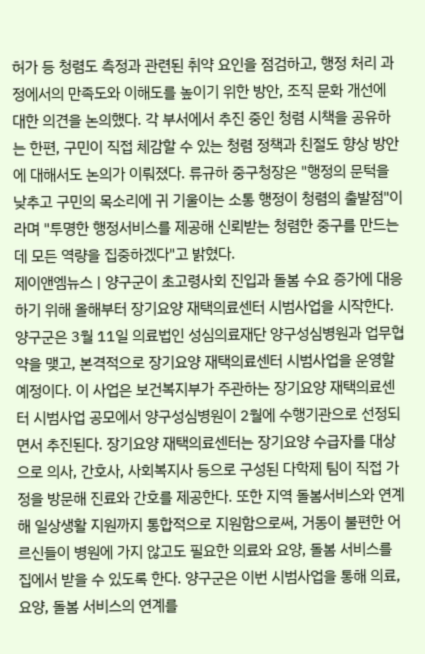허가 등 청렴도 측정과 관련된 취약 요인을 점검하고, 행정 처리 과정에서의 만족도와 이해도를 높이기 위한 방안, 조직 문화 개선에 대한 의견을 논의했다. 각 부서에서 추진 중인 청렴 시책을 공유하는 한편, 구민이 직접 체감할 수 있는 청렴 정책과 친절도 향상 방안에 대해서도 논의가 이뤄졌다. 류규하 중구청장은 "행정의 문턱을 낮추고 구민의 목소리에 귀 기울이는 소통 행정이 청렴의 출발점"이라며 "투명한 행정서비스를 제공해 신뢰받는 청렴한 중구를 만드는 데 모든 역량을 집중하겠다"고 밝혔다.
제이앤엠뉴스 | 양구군이 초고령사회 진입과 돌봄 수요 증가에 대응하기 위해 올해부터 장기요양 재택의료센터 시범사업을 시작한다. 양구군은 3월 11일 의료법인 성심의료재단 양구성심병원과 업무협약을 맺고, 본격적으로 장기요양 재택의료센터 시범사업을 운영할 예정이다. 이 사업은 보건복지부가 주관하는 장기요양 재택의료센터 시범사업 공모에서 양구성심병원이 2월에 수행기관으로 선정되면서 추진된다. 장기요양 재택의료센터는 장기요양 수급자를 대상으로 의사, 간호사, 사회복지사 등으로 구성된 다학제 팀이 직접 가정을 방문해 진료와 간호를 제공한다. 또한 지역 돌봄서비스와 연계해 일상생활 지원까지 통합적으로 지원함으로써, 거동이 불편한 어르신들이 병원에 가지 않고도 필요한 의료와 요양, 돌봄 서비스를 집에서 받을 수 있도록 한다. 양구군은 이번 시범사업을 통해 의료, 요양, 돌봄 서비스의 연계를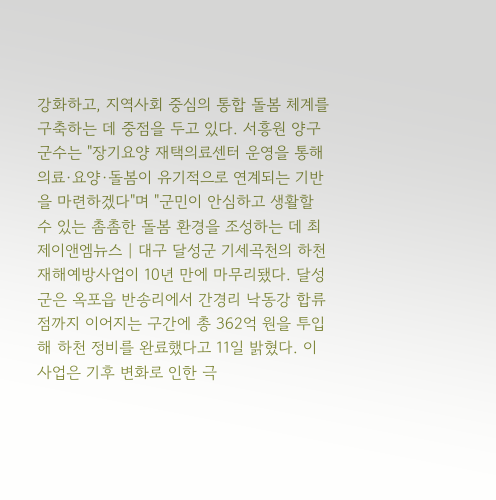강화하고, 지역사회 중심의 통합 돌봄 체계를 구축하는 데 중점을 두고 있다. 서흥원 양구군수는 "장기요양 재택의료센터 운영을 통해 의료·요양·돌봄이 유기적으로 연계되는 기반을 마련하겠다"며 "군민이 안심하고 생활할 수 있는 촘촘한 돌봄 환경을 조성하는 데 최
제이앤엠뉴스 | 대구 달성군 기세곡천의 하천재해예방사업이 10년 만에 마무리됐다. 달성군은 옥포읍 반송리에서 간경리 낙동강 합류점까지 이어지는 구간에 총 362억 원을 투입해 하천 정비를 완료했다고 11일 밝혔다. 이 사업은 기후 변화로 인한 극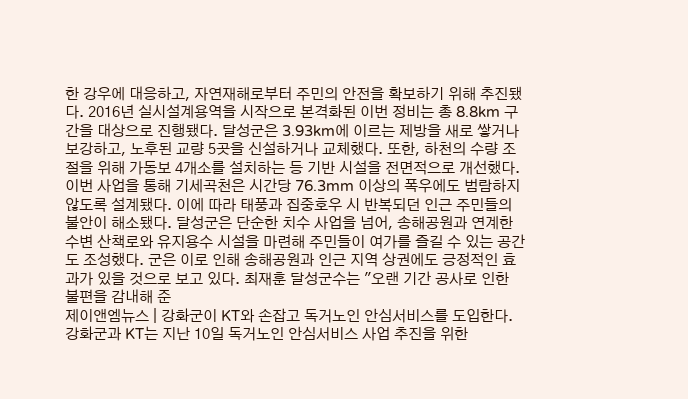한 강우에 대응하고, 자연재해로부터 주민의 안전을 확보하기 위해 추진됐다. 2016년 실시설계용역을 시작으로 본격화된 이번 정비는 총 8.8km 구간을 대상으로 진행됐다. 달성군은 3.93km에 이르는 제방을 새로 쌓거나 보강하고, 노후된 교량 5곳을 신설하거나 교체했다. 또한, 하천의 수량 조절을 위해 가동보 4개소를 설치하는 등 기반 시설을 전면적으로 개선했다. 이번 사업을 통해 기세곡천은 시간당 76.3mm 이상의 폭우에도 범람하지 않도록 설계됐다. 이에 따라 태풍과 집중호우 시 반복되던 인근 주민들의 불안이 해소됐다. 달성군은 단순한 치수 사업을 넘어, 송해공원과 연계한 수변 산책로와 유지용수 시설을 마련해 주민들이 여가를 즐길 수 있는 공간도 조성했다. 군은 이로 인해 송해공원과 인근 지역 상권에도 긍정적인 효과가 있을 것으로 보고 있다. 최재훈 달성군수는 "오랜 기간 공사로 인한 불편을 감내해 준
제이앤엠뉴스 | 강화군이 KT와 손잡고 독거노인 안심서비스를 도입한다. 강화군과 KT는 지난 10일 독거노인 안심서비스 사업 추진을 위한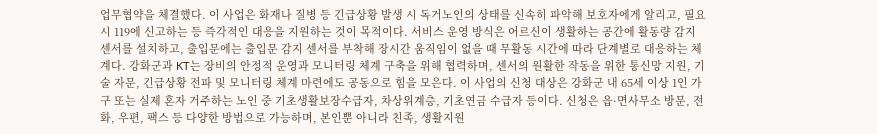업무협약을 체결했다. 이 사업은 화재나 질병 등 긴급상황 발생 시 독거노인의 상태를 신속히 파악해 보호자에게 알리고, 필요시 119에 신고하는 등 즉각적인 대응을 지원하는 것이 목적이다. 서비스 운영 방식은 어르신이 생활하는 공간에 활동량 감지 센서를 설치하고, 출입문에는 출입문 감지 센서를 부착해 장시간 움직임이 없을 때 무활동 시간에 따라 단계별로 대응하는 체계다. 강화군과 KT는 장비의 안정적 운영과 모니터링 체계 구축을 위해 협력하며, 센서의 원활한 작동을 위한 통신망 지원, 기술 자문, 긴급상황 전파 및 모니터링 체계 마련에도 공동으로 힘을 모은다. 이 사업의 신청 대상은 강화군 내 65세 이상 1인 가구 또는 실제 혼자 거주하는 노인 중 기초생활보장수급자, 차상위계층, 기초연금 수급자 등이다. 신청은 읍·면사무소 방문, 전화, 우편, 팩스 등 다양한 방법으로 가능하며, 본인뿐 아니라 친족, 생활지원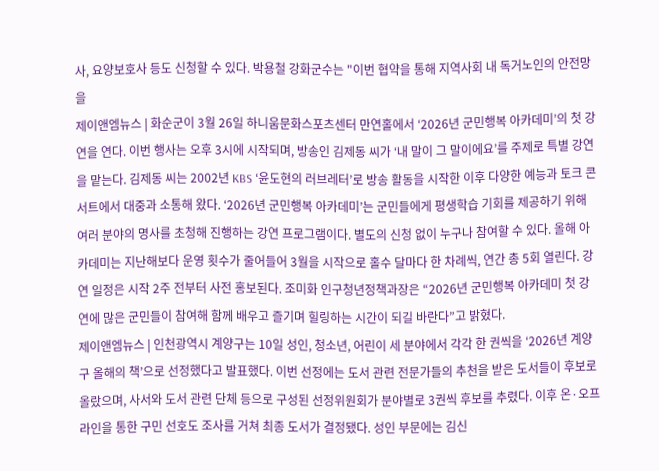사, 요양보호사 등도 신청할 수 있다. 박용철 강화군수는 "이번 협약을 통해 지역사회 내 독거노인의 안전망을
제이앤엠뉴스 | 화순군이 3월 26일 하니움문화스포츠센터 만연홀에서 ‘2026년 군민행복 아카데미’의 첫 강연을 연다. 이번 행사는 오후 3시에 시작되며, 방송인 김제동 씨가 ‘내 말이 그 말이에요’를 주제로 특별 강연을 맡는다. 김제동 씨는 2002년 KBS ‘윤도현의 러브레터’로 방송 활동을 시작한 이후 다양한 예능과 토크 콘서트에서 대중과 소통해 왔다. ‘2026년 군민행복 아카데미’는 군민들에게 평생학습 기회를 제공하기 위해 여러 분야의 명사를 초청해 진행하는 강연 프로그램이다. 별도의 신청 없이 누구나 참여할 수 있다. 올해 아카데미는 지난해보다 운영 횟수가 줄어들어 3월을 시작으로 홀수 달마다 한 차례씩, 연간 총 5회 열린다. 강연 일정은 시작 2주 전부터 사전 홍보된다. 조미화 인구청년정책과장은 “2026년 군민행복 아카데미 첫 강연에 많은 군민들이 참여해 함께 배우고 즐기며 힐링하는 시간이 되길 바란다”고 밝혔다.
제이앤엠뉴스 | 인천광역시 계양구는 10일 성인, 청소년, 어린이 세 분야에서 각각 한 권씩을 ‘2026년 계양구 올해의 책’으로 선정했다고 발표했다. 이번 선정에는 도서 관련 전문가들의 추천을 받은 도서들이 후보로 올랐으며, 사서와 도서 관련 단체 등으로 구성된 선정위원회가 분야별로 3권씩 후보를 추렸다. 이후 온·오프라인을 통한 구민 선호도 조사를 거쳐 최종 도서가 결정됐다. 성인 부문에는 김신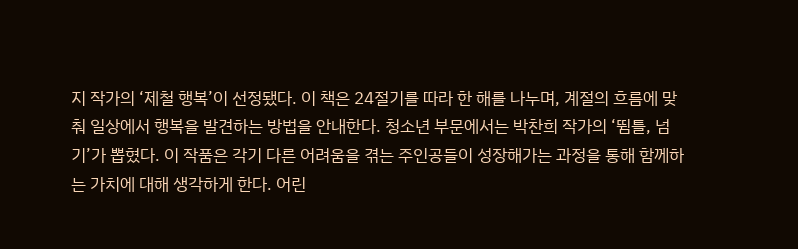지 작가의 ‘제철 행복’이 선정됐다. 이 책은 24절기를 따라 한 해를 나누며, 계절의 흐름에 맞춰 일상에서 행복을 발견하는 방법을 안내한다. 청소년 부문에서는 박찬희 작가의 ‘뜀틀, 넘기’가 뽑혔다. 이 작품은 각기 다른 어려움을 겪는 주인공들이 성장해가는 과정을 통해 함께하는 가치에 대해 생각하게 한다. 어린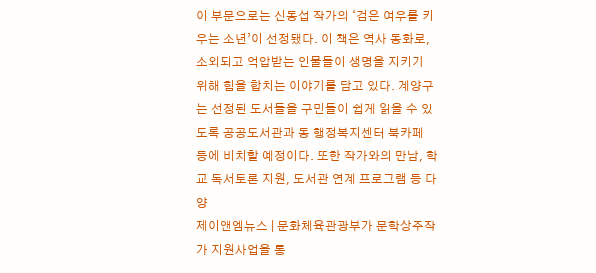이 부문으로는 신동섭 작가의 ‘검은 여우를 키우는 소년’이 선정됐다. 이 책은 역사 동화로, 소외되고 억압받는 인물들이 생명을 지키기 위해 힘을 합치는 이야기를 담고 있다. 계양구는 선정된 도서들을 구민들이 쉽게 읽을 수 있도록 공공도서관과 동 행정복지센터 북카페 등에 비치할 예정이다. 또한 작가와의 만남, 학교 독서토론 지원, 도서관 연계 프로그램 등 다양
제이앤엠뉴스 | 문화체육관광부가 문학상주작가 지원사업을 통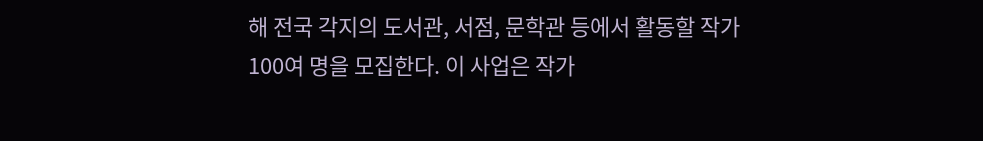해 전국 각지의 도서관, 서점, 문학관 등에서 활동할 작가 100여 명을 모집한다. 이 사업은 작가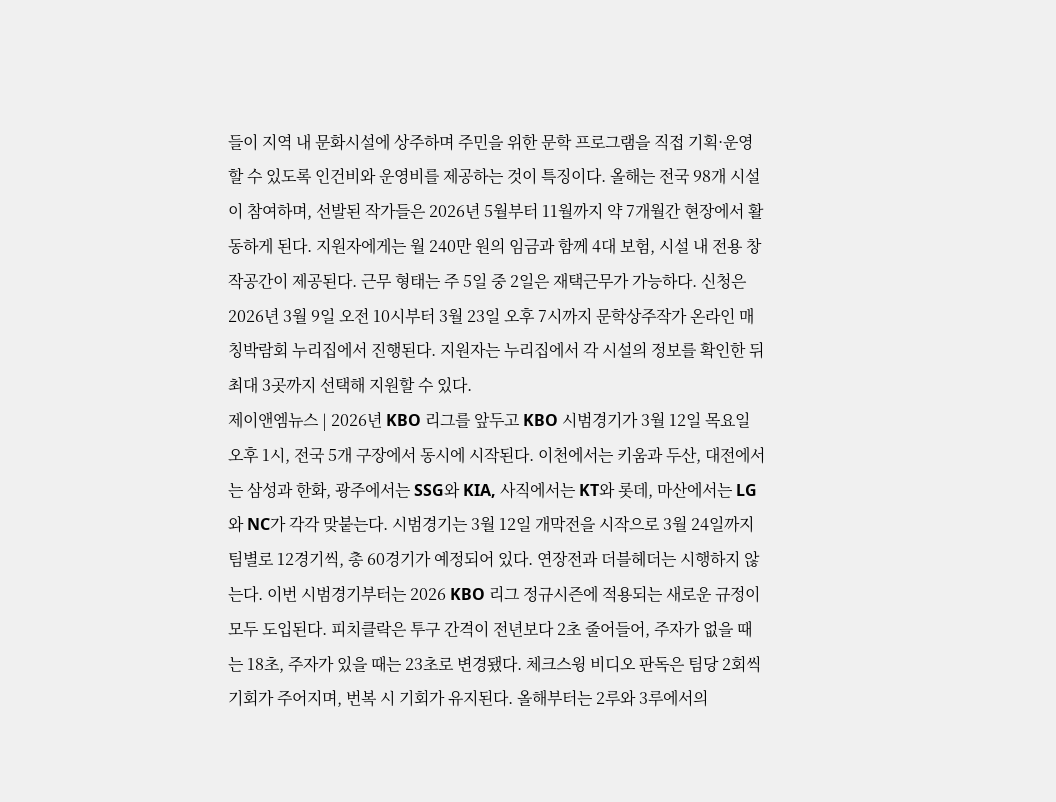들이 지역 내 문화시설에 상주하며 주민을 위한 문학 프로그램을 직접 기획·운영할 수 있도록 인건비와 운영비를 제공하는 것이 특징이다. 올해는 전국 98개 시설이 참여하며, 선발된 작가들은 2026년 5월부터 11월까지 약 7개월간 현장에서 활동하게 된다. 지원자에게는 월 240만 원의 임금과 함께 4대 보험, 시설 내 전용 창작공간이 제공된다. 근무 형태는 주 5일 중 2일은 재택근무가 가능하다. 신청은 2026년 3월 9일 오전 10시부터 3월 23일 오후 7시까지 문학상주작가 온라인 매칭박람회 누리집에서 진행된다. 지원자는 누리집에서 각 시설의 정보를 확인한 뒤 최대 3곳까지 선택해 지원할 수 있다.
제이앤엠뉴스 | 2026년 KBO 리그를 앞두고 KBO 시범경기가 3월 12일 목요일 오후 1시, 전국 5개 구장에서 동시에 시작된다. 이천에서는 키움과 두산, 대전에서는 삼성과 한화, 광주에서는 SSG와 KIA, 사직에서는 KT와 롯데, 마산에서는 LG와 NC가 각각 맞붙는다. 시범경기는 3월 12일 개막전을 시작으로 3월 24일까지 팀별로 12경기씩, 총 60경기가 예정되어 있다. 연장전과 더블헤더는 시행하지 않는다. 이번 시범경기부터는 2026 KBO 리그 정규시즌에 적용되는 새로운 규정이 모두 도입된다. 피치클락은 투구 간격이 전년보다 2초 줄어들어, 주자가 없을 때는 18초, 주자가 있을 때는 23초로 변경됐다. 체크스윙 비디오 판독은 팀당 2회씩 기회가 주어지며, 번복 시 기회가 유지된다. 올해부터는 2루와 3루에서의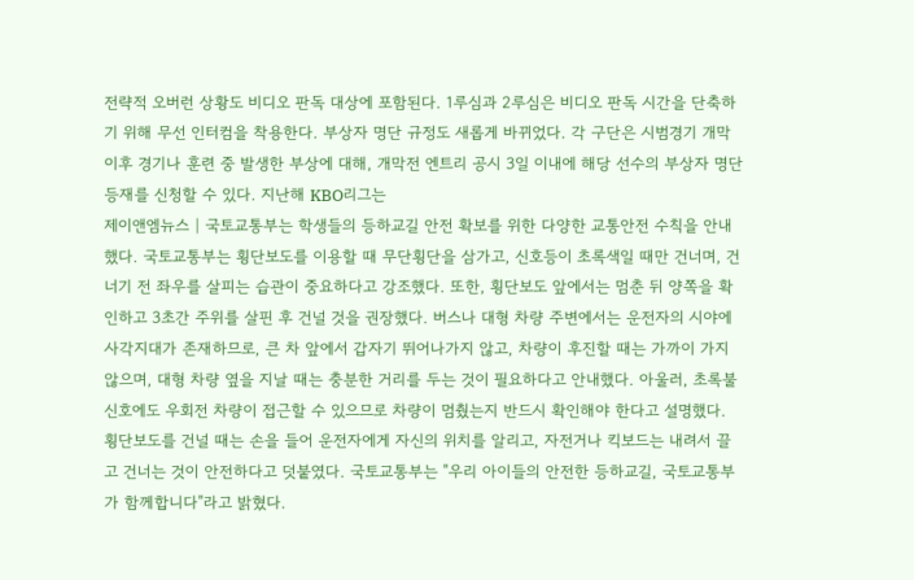전략적 오버런 상황도 비디오 판독 대상에 포함된다. 1루심과 2루심은 비디오 판독 시간을 단축하기 위해 무선 인터컴을 착용한다. 부상자 명단 규정도 새롭게 바뀌었다. 각 구단은 시범경기 개막 이후 경기나 훈련 중 발생한 부상에 대해, 개막전 엔트리 공시 3일 이내에 해당 선수의 부상자 명단 등재를 신청할 수 있다. 지난해 KBO리그는
제이앤엠뉴스 | 국토교통부는 학생들의 등하교길 안전 확보를 위한 다양한 교통안전 수칙을 안내했다. 국토교통부는 횡단보도를 이용할 때 무단횡단을 삼가고, 신호등이 초록색일 때만 건너며, 건너기 전 좌우를 살피는 습관이 중요하다고 강조했다. 또한, 횡단보도 앞에서는 멈춘 뒤 양쪽을 확인하고 3초간 주위를 살핀 후 건널 것을 권장했다. 버스나 대형 차량 주변에서는 운전자의 시야에 사각지대가 존재하므로, 큰 차 앞에서 갑자기 뛰어나가지 않고, 차량이 후진할 때는 가까이 가지 않으며, 대형 차량 옆을 지날 때는 충분한 거리를 두는 것이 필요하다고 안내했다. 아울러, 초록불 신호에도 우회전 차량이 접근할 수 있으므로 차량이 멈췄는지 반드시 확인해야 한다고 설명했다. 횡단보도를 건널 때는 손을 들어 운전자에게 자신의 위치를 알리고, 자전거나 킥보드는 내려서 끌고 건너는 것이 안전하다고 덧붙였다. 국토교통부는 "우리 아이들의 안전한 등하교길, 국토교통부가 함께합니다"라고 밝혔다.